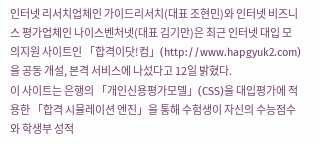인터넷 리서치업체인 가이드리서치(대표 조현민)와 인터넷 비즈니스 평가업체인 나이스벤처넷(대표 김기만)은 최근 인터넷 대입 모의지원 사이트인 「합격이닷!컴」(http://www.hapgyuk2.com)을 공동 개설, 본격 서비스에 나섰다고 12일 밝혔다.
이 사이트는 은행의 「개인신용평가모델」(CSS)을 대입평가에 적용한 「합격 시뮬레이션 엔진」을 통해 수험생이 자신의 수능점수와 학생부 성적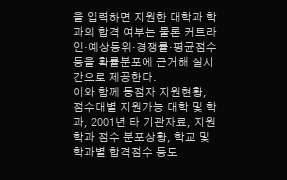을 입력하면 지원한 대학과 학과의 합격 여부는 물론 커트라인·예상등위·경쟁률·평균점수 등을 확률분포에 근거해 실시간으로 제공한다.
이와 함께 동점자 지원현황, 점수대별 지원가능 대학 및 학과, 2001년 타 기관자료, 지원학과 점수 분포상황, 학교 및 학과별 합격점수 등도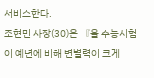서비스한다.
조현민 사장(30)은 『올 수능시험이 예년에 비해 변별력이 크게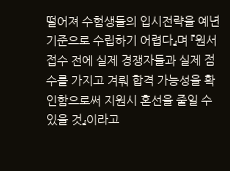떨어져 수험생들의 입시전략을 예년기준으로 수립하기 어렵다』며 『원서접수 전에 실제 경쟁자들과 실제 점수를 가지고 겨뤄 합격 가능성을 확인함으로써 지원시 혼선을 줄일 수 있을 것』이라고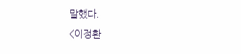말했다.
<이정환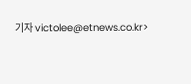기자 victolee@etnews.co.kr>